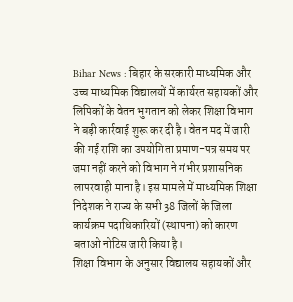Bihar News : बिहार के सरकारी माध्यमिक और उच्च माध्यमिक विद्यालयों में कार्यरत सहायकों और लिपिकों के वेतन भुगतान को लेकर शिक्षा विभाग ने बड़ी कार्रवाई शुरू कर दी है। वेतन मद में जारी की गई राशि का उपयोगिता प्रमाण-पत्र समय पर जमा नहीं करने को विभाग ने गंभीर प्रशासनिक लापरवाही माना है। इस मामले में माध्यमिक शिक्षा निदेशक ने राज्य के सभी 38 जिलों के जिला कार्यक्रम पदाधिकारियों (स्थापना) को कारण बताओ नोटिस जारी किया है।
शिक्षा विभाग के अनुसार विद्यालय सहायकों और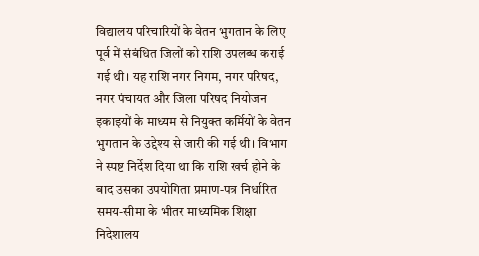विद्यालय परिचारियों के वेतन भुगतान के लिए पूर्व में संबंधित जिलों को राशि उपलब्ध कराई गई थी। यह राशि नगर निगम, नगर परिषद, नगर पंचायत और जिला परिषद नियोजन इकाइयों के माध्यम से नियुक्त कर्मियों के वेतन भुगतान के उद्देश्य से जारी की गई थी। विभाग ने स्पष्ट निर्देश दिया था कि राशि खर्च होने के बाद उसका उपयोगिता प्रमाण-पत्र निर्धारित समय-सीमा के भीतर माध्यमिक शिक्षा निदेशालय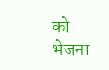को भेजना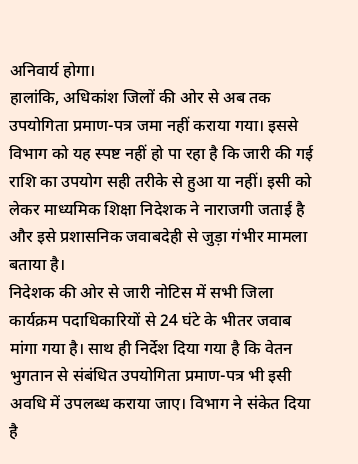अनिवार्य होगा।
हालांकि, अधिकांश जिलों की ओर से अब तक उपयोगिता प्रमाण-पत्र जमा नहीं कराया गया। इससे विभाग को यह स्पष्ट नहीं हो पा रहा है कि जारी की गई राशि का उपयोग सही तरीके से हुआ या नहीं। इसी को लेकर माध्यमिक शिक्षा निदेशक ने नाराजगी जताई है और इसे प्रशासनिक जवाबदेही से जुड़ा गंभीर मामला बताया है।
निदेशक की ओर से जारी नोटिस में सभी जिला कार्यक्रम पदाधिकारियों से 24 घंटे के भीतर जवाब मांगा गया है। साथ ही निर्देश दिया गया है कि वेतन भुगतान से संबंधित उपयोगिता प्रमाण-पत्र भी इसी अवधि में उपलब्ध कराया जाए। विभाग ने संकेत दिया है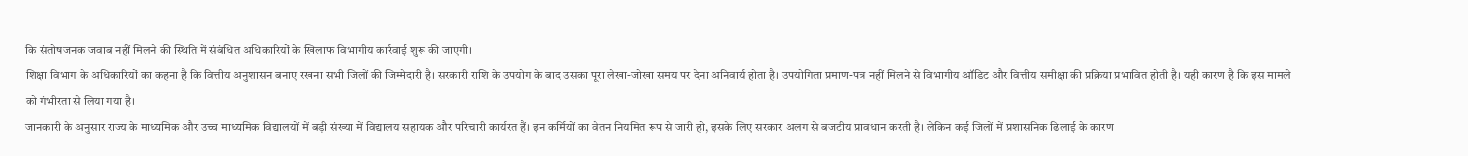कि संतोषजनक जवाब नहीं मिलने की स्थिति में संबंधित अधिकारियों के खिलाफ विभागीय कार्रवाई शुरू की जाएगी।
शिक्षा विभाग के अधिकारियों का कहना है कि वित्तीय अनुशासन बनाए रखना सभी जिलों की जिम्मेदारी है। सरकारी राशि के उपयोग के बाद उसका पूरा लेखा-जोखा समय पर देना अनिवार्य होता है। उपयोगिता प्रमाण-पत्र नहीं मिलने से विभागीय ऑडिट और वित्तीय समीक्षा की प्रक्रिया प्रभावित होती है। यही कारण है कि इस मामले को गंभीरता से लिया गया है।
जानकारी के अनुसार राज्य के माध्यमिक और उच्च माध्यमिक विद्यालयों में बड़ी संख्या में विद्यालय सहायक और परिचारी कार्यरत हैं। इन कर्मियों का वेतन नियमित रूप से जारी हो, इसके लिए सरकार अलग से बजटीय प्रावधान करती है। लेकिन कई जिलों में प्रशासनिक ढिलाई के कारण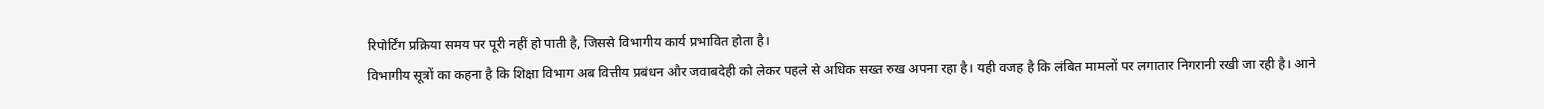रिपोर्टिंग प्रक्रिया समय पर पूरी नहीं हो पाती है, जिससे विभागीय कार्य प्रभावित होता है।
विभागीय सूत्रों का कहना है कि शिक्षा विभाग अब वित्तीय प्रबंधन और जवाबदेही को लेकर पहले से अधिक सख्त रुख अपना रहा है। यही वजह है कि लंबित मामलों पर लगातार निगरानी रखी जा रही है। आने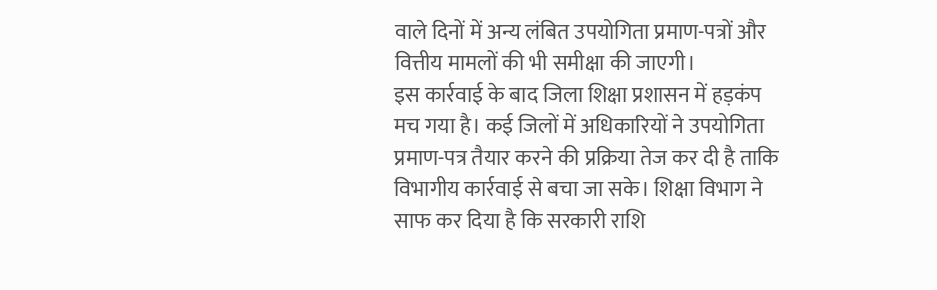वाले दिनों में अन्य लंबित उपयोगिता प्रमाण-पत्रों और वित्तीय मामलों की भी समीक्षा की जाएगी।
इस कार्रवाई के बाद जिला शिक्षा प्रशासन में हड़कंप मच गया है। कई जिलों में अधिकारियों ने उपयोगिता प्रमाण-पत्र तैयार करने की प्रक्रिया तेज कर दी है ताकि विभागीय कार्रवाई से बचा जा सके। शिक्षा विभाग ने साफ कर दिया है कि सरकारी राशि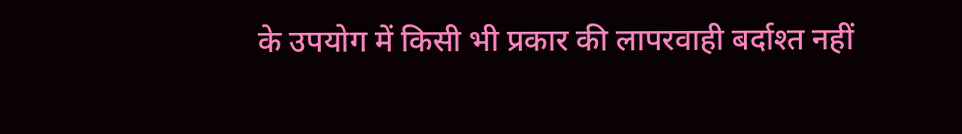के उपयोग में किसी भी प्रकार की लापरवाही बर्दाश्त नहीं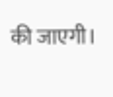की जाएगी।